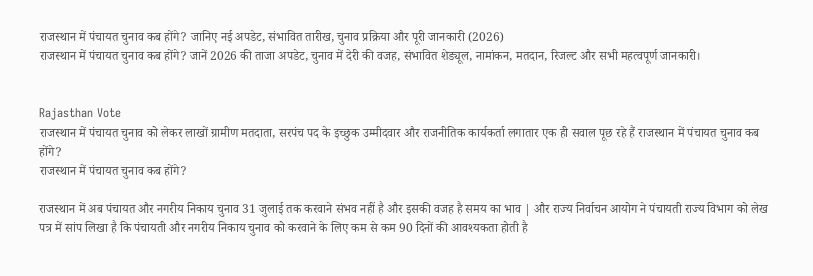राजस्थान में पंचायत चुनाव कब होंगे? जानिए नई अपडेट, संभावित तारीख, चुनाव प्रक्रिया और पूरी जानकारी (2026)
राजस्थान में पंचायत चुनाव कब होंगे? जानें 2026 की ताजा अपडेट, चुनाव में देरी की वजह, संभावित शेड्यूल, नामांकन, मतदान, रिजल्ट और सभी महत्वपूर्ण जानकारी।


Rajasthan Vote
राजस्थान में पंचायत चुनाव को लेकर लाखों ग्रामीण मतदाता, सरपंच पद के इच्छुक उम्मीदवार और राजनीतिक कार्यकर्ता लगातार एक ही सवाल पूछ रहे हैं राजस्थान में पंचायत चुनाव कब होंगे?
राजस्थान में पंचायत चुनाव कब होंगे?

राजस्थान में अब पंचायत और नगरीय निकाय चुनाव 31 जुलाई तक करवाने संभव नहीं है और इसकी वजह है समय का भाव | और राज्य निर्वाचन आयोग ने पंचायती राज्य विभाग को लेख पत्र में सांप लिखा है कि पंचायती और नगरीय निकाय चुनाव को करवाने के लिए कम से कम 90 दिनों की आवश्यकता होती है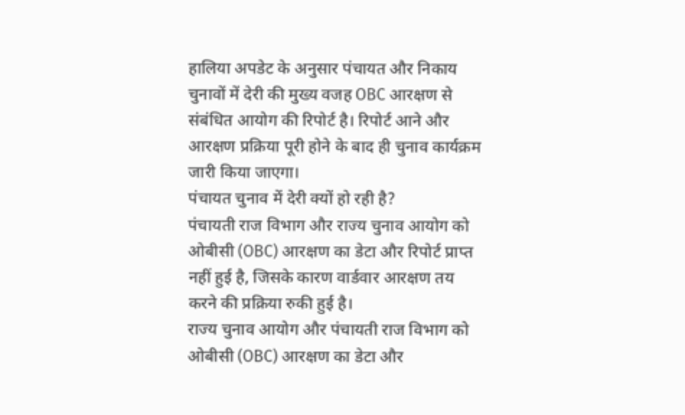हालिया अपडेट के अनुसार पंचायत और निकाय चुनावों में देरी की मुख्य वजह OBC आरक्षण से संबंधित आयोग की रिपोर्ट है। रिपोर्ट आने और आरक्षण प्रक्रिया पूरी होने के बाद ही चुनाव कार्यक्रम जारी किया जाएगा।
पंचायत चुनाव में देरी क्यों हो रही है?
पंचायती राज विभाग और राज्य चुनाव आयोग को ओबीसी (OBC) आरक्षण का डेटा और रिपोर्ट प्राप्त नहीं हुई है, जिसके कारण वार्डवार आरक्षण तय करने की प्रक्रिया रुकी हुई है।
राज्य चुनाव आयोग और पंचायती राज विभाग को ओबीसी (OBC) आरक्षण का डेटा और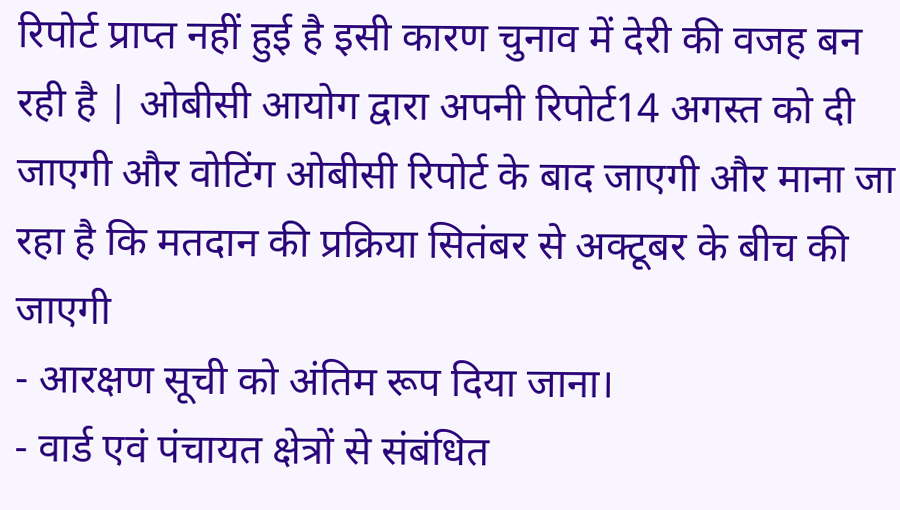रिपोर्ट प्राप्त नहीं हुई है इसी कारण चुनाव में देरी की वजह बन रही है | ओबीसी आयोग द्वारा अपनी रिपोर्ट14 अगस्त को दी जाएगी और वोटिंग ओबीसी रिपोर्ट के बाद जाएगी और माना जा रहा है कि मतदान की प्रक्रिया सितंबर से अक्टूबर के बीच की जाएगी
- आरक्षण सूची को अंतिम रूप दिया जाना।
- वार्ड एवं पंचायत क्षेत्रों से संबंधित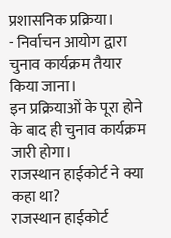प्रशासनिक प्रक्रिया।
- निर्वाचन आयोग द्वारा चुनाव कार्यक्रम तैयार किया जाना।
इन प्रक्रियाओं के पूरा होने के बाद ही चुनाव कार्यक्रम जारी होगा।
राजस्थान हाईकोर्ट ने क्या कहा था?
राजस्थान हाईकोर्ट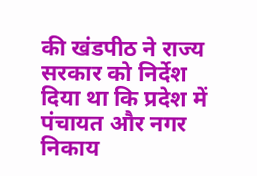की खंडपीठ ने राज्य सरकार को निर्देश दिया था कि प्रदेश में पंचायत और नगर निकाय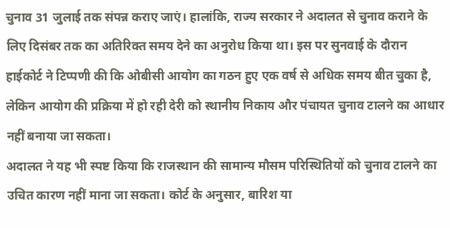चुनाव 31 जुलाई तक संपन्न कराए जाएं। हालांकि, राज्य सरकार ने अदालत से चुनाव कराने के लिए दिसंबर तक का अतिरिक्त समय देने का अनुरोध किया था। इस पर सुनवाई के दौरान हाईकोर्ट ने टिप्पणी की कि ओबीसी आयोग का गठन हुए एक वर्ष से अधिक समय बीत चुका है, लेकिन आयोग की प्रक्रिया में हो रही देरी को स्थानीय निकाय और पंचायत चुनाव टालने का आधार नहीं बनाया जा सकता।
अदालत ने यह भी स्पष्ट किया कि राजस्थान की सामान्य मौसम परिस्थितियों को चुनाव टालने का उचित कारण नहीं माना जा सकता। कोर्ट के अनुसार, बारिश या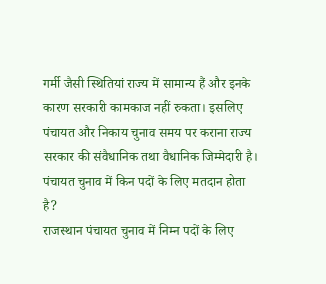गर्मी जैसी स्थितियां राज्य में सामान्य हैं और इनके कारण सरकारी कामकाज नहीं रुकता। इसलिए पंचायत और निकाय चुनाव समय पर कराना राज्य सरकार की संवैधानिक तथा वैधानिक जिम्मेदारी है।
पंचायत चुनाव में किन पदों के लिए मतदान होता है?
राजस्थान पंचायत चुनाव में निम्न पदों के लिए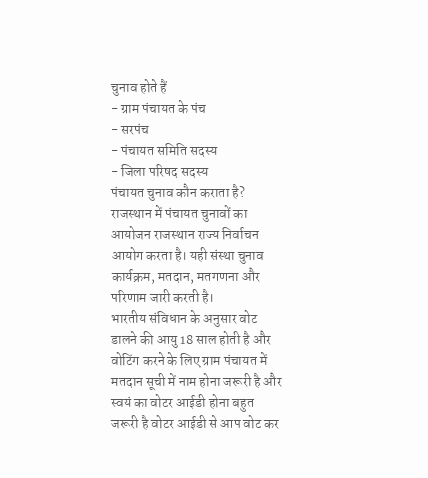चुनाव होते हैं
- ग्राम पंचायत के पंच
- सरपंच
- पंचायत समिति सदस्य
- जिला परिषद सदस्य
पंचायत चुनाव कौन कराता है?
राजस्थान में पंचायत चुनावों का आयोजन राजस्थान राज्य निर्वाचन आयोग करता है। यही संस्था चुनाव कार्यक्रम, मतदान, मतगणना और परिणाम जारी करती है।
भारतीय संविधान के अनुसार वोट डालने की आयु 18 साल होती है और वोटिंग करने के लिए ग्राम पंचायत में मतदान सूची में नाम होना जरूरी है और स्वयं का वोटर आईडी होना बहुत जरूरी है वोटर आईडी से आप वोट कर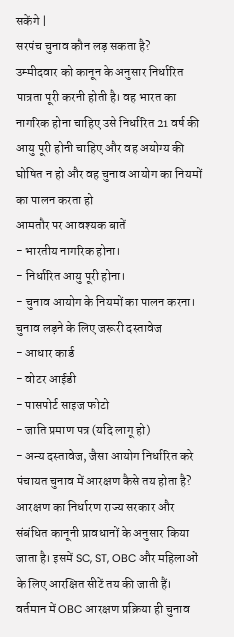सकेंगे |
सरपंच चुनाव कौन लड़ सकता है?
उम्मीदवार को कानून के अनुसार निर्धारित पात्रता पूरी करनी होती है। वह भारत का नागरिक होना चाहिए उसे निर्धारित 21 वर्ष की आयु पूरी होनी चाहिए और वह अयोग्य की घोषित न हो और वह चुनाव आयोग का नियमों का पालन करता हो
आमतौर पर आवश्यक बातें
- भारतीय नागरिक होना।
- निर्धारित आयु पूरी होना।
- चुनाव आयोग के नियमों का पालन करना।
चुनाव लड़ने के लिए जरूरी दस्तावेज
- आधार कार्ड
- वोटर आईडी
- पासपोर्ट साइज फोटो
- जाति प्रमाण पत्र (यदि लागू हो)
- अन्य दस्तावेज, जैसा आयोग निर्धारित करे
पंचायत चुनाव में आरक्षण कैसे तय होता है?
आरक्षण का निर्धारण राज्य सरकार और संबंधित कानूनी प्रावधानों के अनुसार किया जाता है। इसमें SC, ST, OBC और महिलाओं के लिए आरक्षित सीटें तय की जाती हैं। वर्तमान में OBC आरक्षण प्रक्रिया ही चुनाव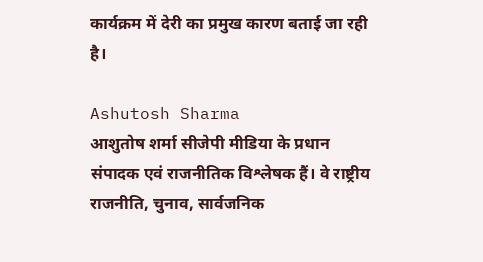कार्यक्रम में देरी का प्रमुख कारण बताई जा रही है।

Ashutosh Sharma
आशुतोष शर्मा सीजेपी मीडिया के प्रधान संपादक एवं राजनीतिक विश्लेषक हैं। वे राष्ट्रीय राजनीति, चुनाव, सार्वजनिक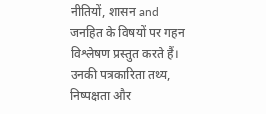नीतियों, शासन and जनहित के विषयों पर गहन विश्लेषण प्रस्तुत करते हैं। उनकी पत्रकारिता तथ्य, निष्पक्षता और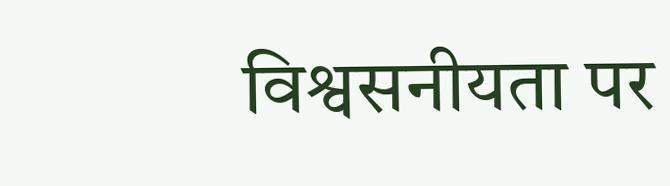विश्वसनीयता पर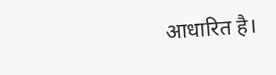आधारित है।